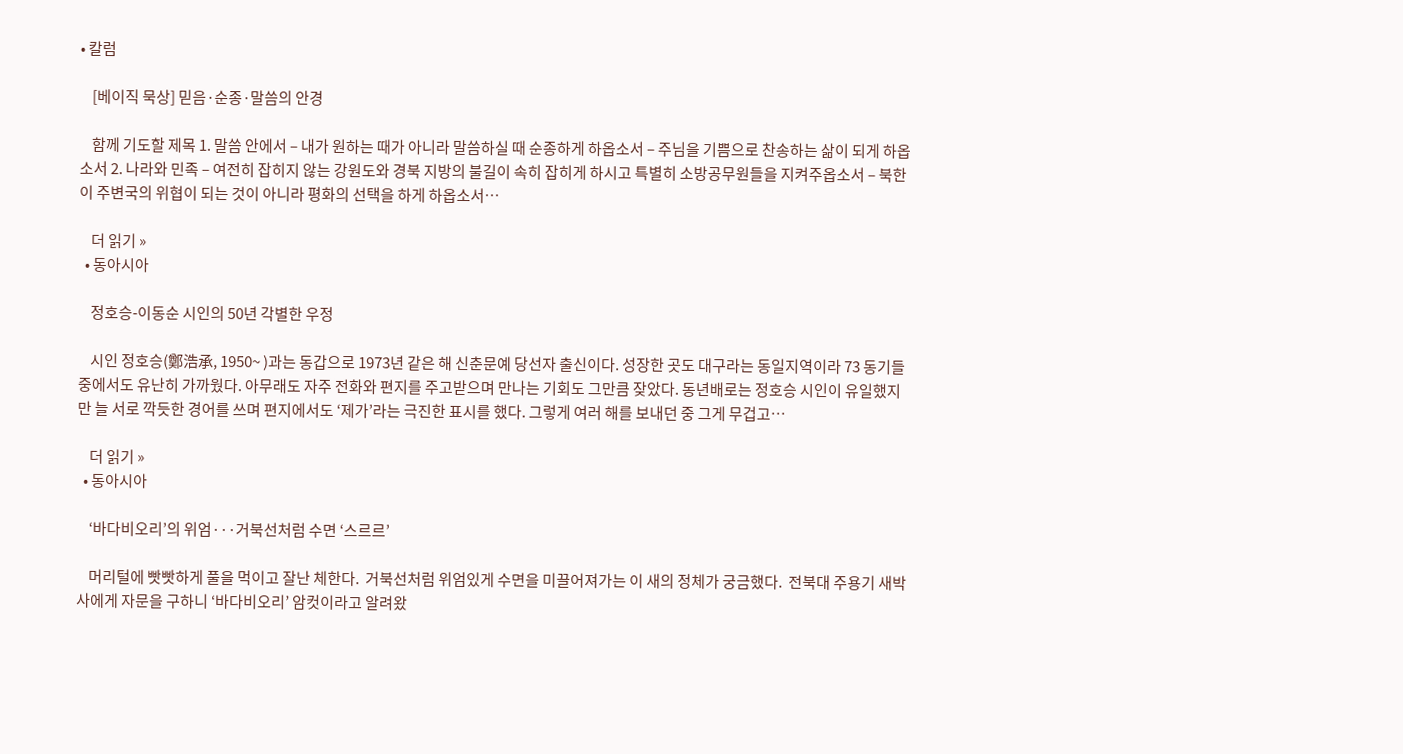• 칼럼

    [베이직 묵상] 믿음·순종·말씀의 안경

    함께 기도할 제목 1. 말씀 안에서 – 내가 원하는 때가 아니라 말씀하실 때 순종하게 하옵소서 – 주님을 기쁨으로 찬송하는 삶이 되게 하옵소서 2. 나라와 민족 – 여전히 잡히지 않는 강원도와 경북 지방의 불길이 속히 잡히게 하시고 특별히 소방공무원들을 지켜주옵소서 – 북한이 주변국의 위협이 되는 것이 아니라 평화의 선택을 하게 하옵소서…

    더 읽기 »
  • 동아시아

    정호승-이동순 시인의 50년 각별한 우정

    시인 정호승(鄭浩承, 1950~ )과는 동갑으로 1973년 같은 해 신춘문예 당선자 출신이다. 성장한 곳도 대구라는 동일지역이라 73 동기들 중에서도 유난히 가까웠다. 아무래도 자주 전화와 편지를 주고받으며 만나는 기회도 그만큼 잦았다. 동년배로는 정호승 시인이 유일했지만 늘 서로 깍듯한 경어를 쓰며 편지에서도 ‘제가’라는 극진한 표시를 했다. 그렇게 여러 해를 보내던 중 그게 무겁고…

    더 읽기 »
  • 동아시아

    ‘바다비오리’의 위엄···거북선처럼 수면 ‘스르르’

    머리털에 빳빳하게 풀을 먹이고 잘난 체한다.  거북선처럼 위엄있게 수면을 미끌어져가는 이 새의 정체가 궁금했다.  전북대 주용기 새박사에게 자문을 구하니 ‘바다비오리’ 암컷이라고 알려왔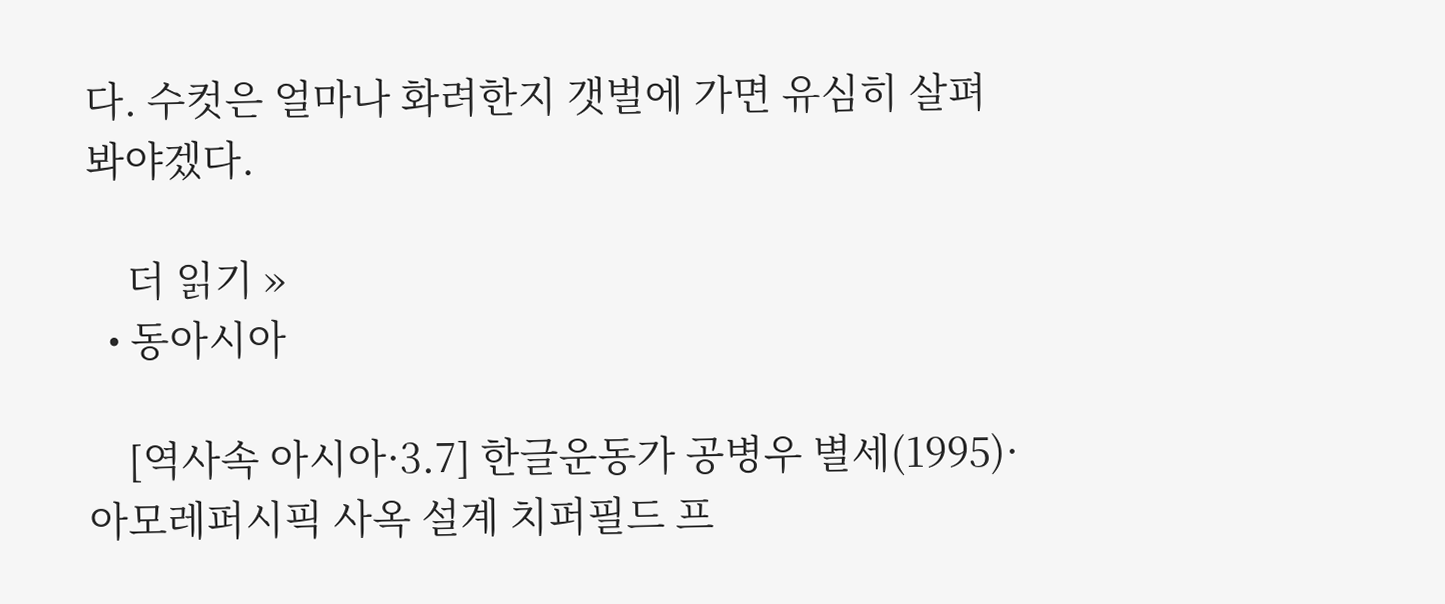다. 수컷은 얼마나 화려한지 갯벌에 가면 유심히 살펴봐야겠다.

    더 읽기 »
  • 동아시아

    [역사속 아시아·3.7] 한글운동가 공병우 별세(1995)·아모레퍼시픽 사옥 설계 치퍼필드 프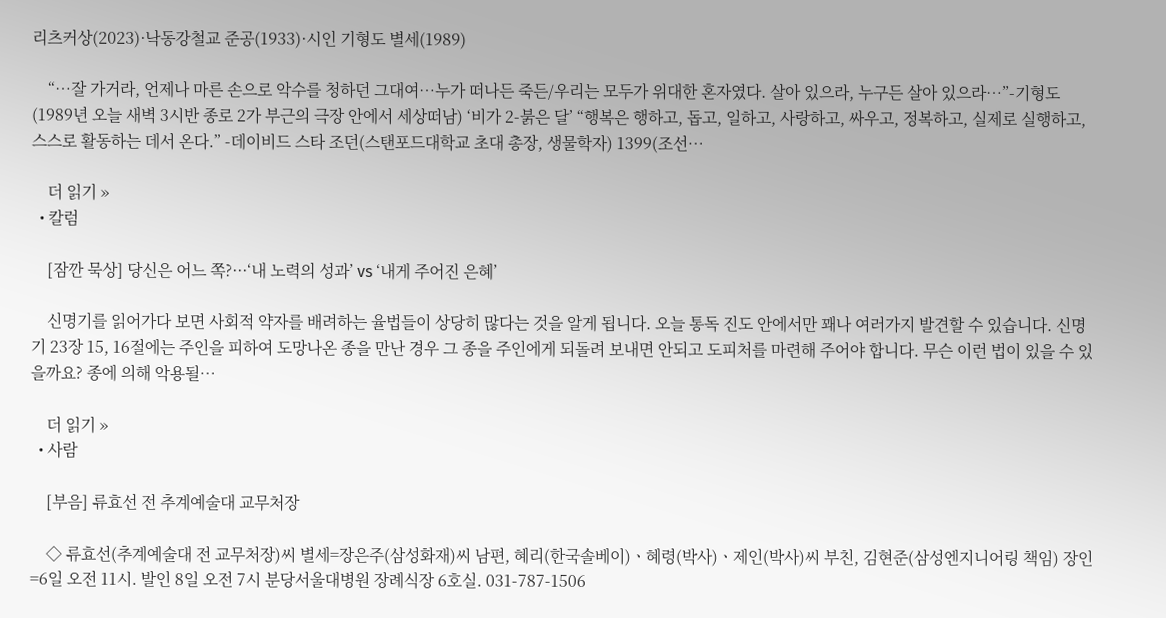리츠커상(2023)·낙동강철교 준공(1933)·시인 기형도 별세(1989)

    “…잘 가거라, 언제나 마른 손으로 악수를 청하던 그대여…누가 떠나든 죽든/우리는 모두가 위대한 혼자였다. 살아 있으라, 누구든 살아 있으라…”-기형도(1989년 오늘 새벽 3시반 종로 2가 부근의 극장 안에서 세상떠남) ‘비가 2-붉은 달’ “행복은 행하고, 돕고, 일하고, 사랑하고, 싸우고, 정복하고, 실제로 실행하고, 스스로 활동하는 데서 온다.” -데이비드 스타 조던(스탠포드대학교 초대 총장, 생물학자) 1399(조선…

    더 읽기 »
  • 칼럼

    [잠깐 묵상] 당신은 어느 쪽?···‘내 노력의 성과’ vs ‘내게 주어진 은혜’

    신명기를 읽어가다 보면 사회적 약자를 배려하는 율법들이 상당히 많다는 것을 알게 됩니다. 오늘 통독 진도 안에서만 꽤나 여러가지 발견할 수 있습니다. 신명기 23장 15, 16절에는 주인을 피하여 도망나온 종을 만난 경우 그 종을 주인에게 되돌려 보내면 안되고 도피처를 마련해 주어야 합니다. 무슨 이런 법이 있을 수 있을까요? 종에 의해 악용될…

    더 읽기 »
  • 사람

    [부음] 류효선 전 추계예술대 교무처장

    ◇ 류효선(추계예술대 전 교무처장)씨 별세=장은주(삼성화재)씨 남편, 혜리(한국솔베이)ㆍ혜령(박사)ㆍ제인(박사)씨 부친, 김현준(삼성엔지니어링 책임) 장인=6일 오전 11시. 발인 8일 오전 7시 분당서울대병원 장례식장 6호실. 031-787-1506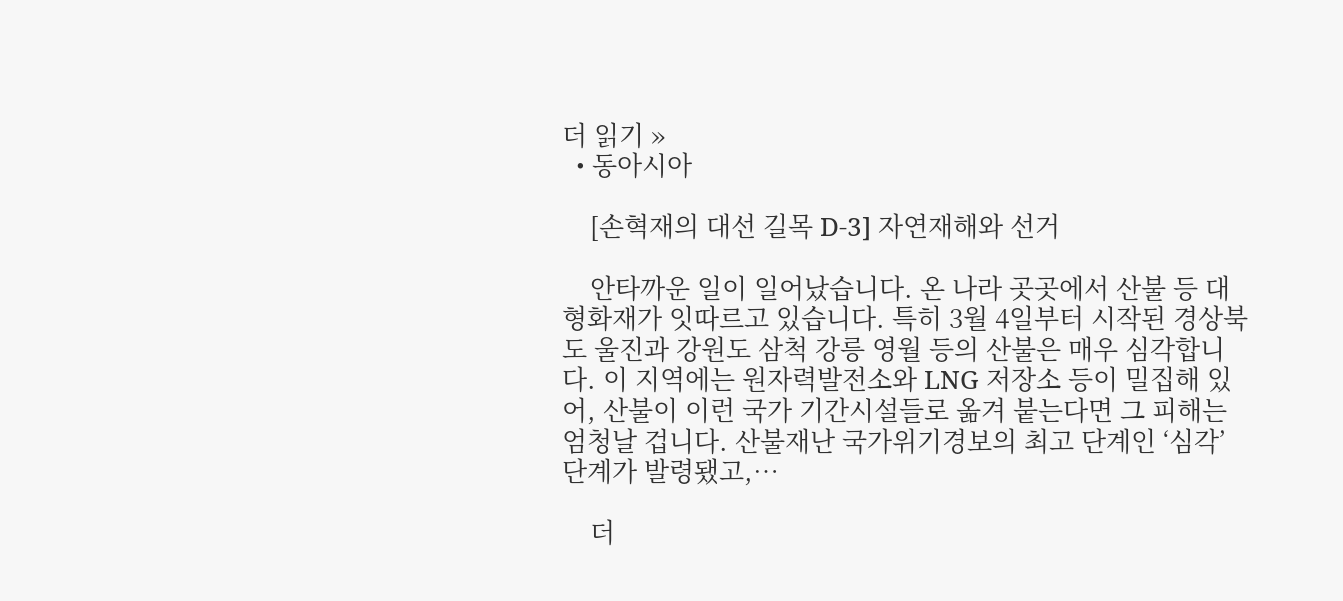더 읽기 »
  • 동아시아

    [손혁재의 대선 길목 D-3] 자연재해와 선거

    안타까운 일이 일어났습니다. 온 나라 곳곳에서 산불 등 대형화재가 잇따르고 있습니다. 특히 3월 4일부터 시작된 경상북도 울진과 강원도 삼척 강릉 영월 등의 산불은 매우 심각합니다. 이 지역에는 원자력발전소와 LNG 저장소 등이 밀집해 있어, 산불이 이런 국가 기간시설들로 옮겨 붙는다면 그 피해는 엄청날 겁니다. 산불재난 국가위기경보의 최고 단계인 ‘심각’ 단계가 발령됐고,…

    더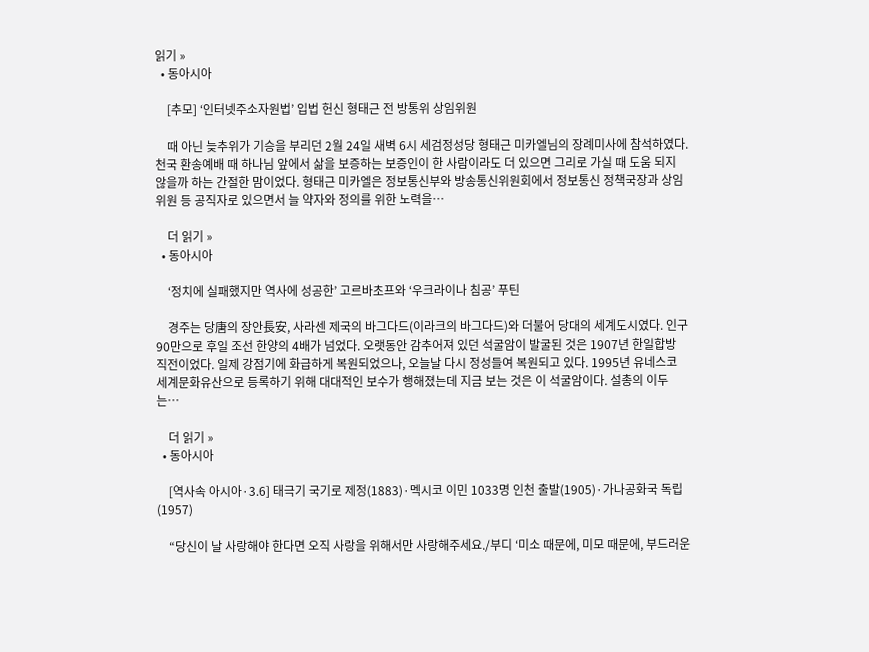읽기 »
  • 동아시아

    [추모] ‘인터넷주소자원법’ 입법 헌신 형태근 전 방통위 상임위원

    때 아닌 늦추위가 기승을 부리던 2월 24일 새벽 6시 세검정성당 형태근 미카엘님의 장례미사에 참석하였다. 천국 환송예배 때 하나님 앞에서 삶을 보증하는 보증인이 한 사람이라도 더 있으면 그리로 가실 때 도움 되지 않을까 하는 간절한 맘이었다. 형태근 미카엘은 정보통신부와 방송통신위원회에서 정보통신 정책국장과 상임위원 등 공직자로 있으면서 늘 약자와 정의를 위한 노력을…

    더 읽기 »
  • 동아시아

    ‘정치에 실패했지만 역사에 성공한’ 고르바초프와 ‘우크라이나 침공’ 푸틴

    경주는 당唐의 장안長安, 사라센 제국의 바그다드(이라크의 바그다드)와 더불어 당대의 세계도시였다. 인구 90만으로 후일 조선 한양의 4배가 넘었다. 오랫동안 감추어져 있던 석굴암이 발굴된 것은 1907년 한일합방 직전이었다. 일제 강점기에 화급하게 복원되었으나, 오늘날 다시 정성들여 복원되고 있다. 1995년 유네스코 세계문화유산으로 등록하기 위해 대대적인 보수가 행해졌는데 지금 보는 것은 이 석굴암이다. 설총의 이두는…

    더 읽기 »
  • 동아시아

    [역사속 아시아·3.6] 태극기 국기로 제정(1883)·멕시코 이민 1033명 인천 출발(1905)·가나공화국 독립(1957)

    “당신이 날 사랑해야 한다면 오직 사랑을 위해서만 사랑해주세요./부디 ‘미소 때문에, 미모 때문에, 부드러운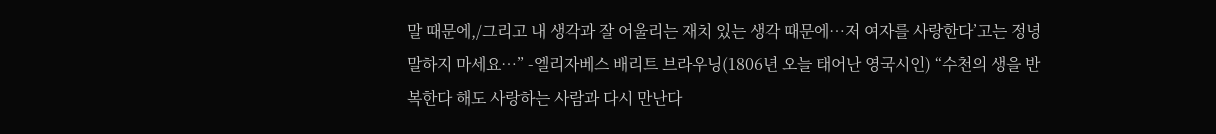말 때문에,/그리고 내 생각과 잘 어울리는 재치 있는 생각 때문에…저 여자를 사랑한다’고는 정녕 말하지 마세요…” -엘리자베스 배리트 브라우닝(1806년 오늘 태어난 영국시인) “수천의 생을 반복한다 해도 사랑하는 사람과 다시 만난다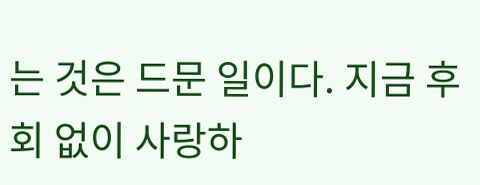는 것은 드문 일이다. 지금 후회 없이 사랑하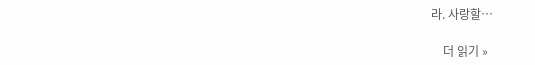라. 사랑할…

    더 읽기 »